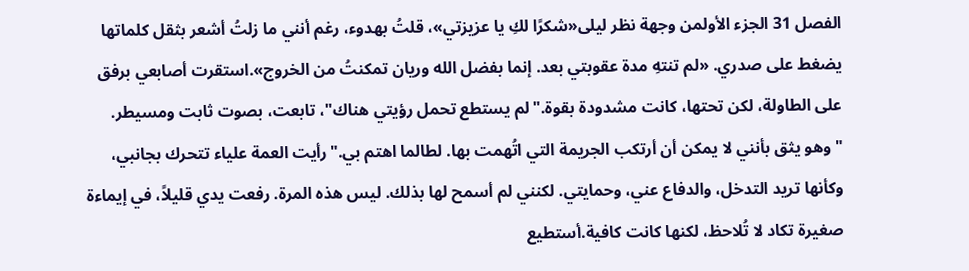الفصل 31 الجزء الأولمن وجهة نظر ليلى«شكرًا لكِ يا عزيزتي»، قلتُ بهدوء، رغم أنني ما زلتُ أشعر بثقل كلماتها يضغط على صدري. «لم تنتهِ مدة عقوبتي بعد. إنما بفضل الله وريان تمكنتُ من الخروج».استقرت أصابعي برفق على الطاولة، لكن تحتها، كانت مشدودة بقوة."لم يستطع تحمل رؤيتي هناك"، تابعت، بصوت ثابت ومسيطر. "وهو يثق بأنني لا يمكن أن أرتكب الجريمة التي اتُهمت بها. لطالما اهتم بي."رأيت العمة علياء تتحرك بجانبي، وكأنها تريد التدخل، والدفاع عني، وحمايتي. لكنني لم أسمح لها بذلك. ليس هذه المرة. رفعت يدي قليلاً، في إيماءة صغيرة تكاد لا تُلاحظ، لكنها كانت كافية.أستطيع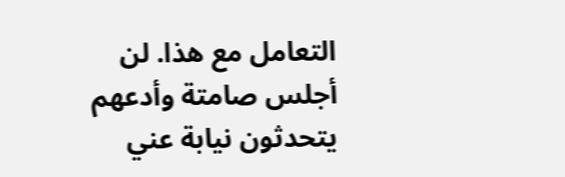التعامل مع هذا. لن أجلس صامتة وأدعهم يتحدثون نيابة عني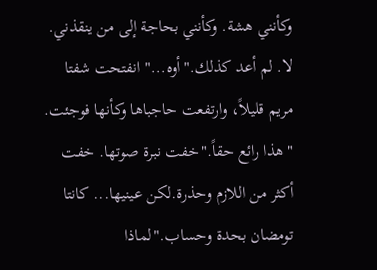وكأنني هشة. وكأنني بحاجة إلى من ينقذني. لا. لم أعد كذلك."أوه..." انفتحت شفتا مريم قليلاً، وارتفعت حاجباها وكأنها فوجئت. "هذا رائع حقاً."خفت نبرة صوتها. خفت أكثر من اللازم وحذرة.لكن عينيها... كانتا تومضان بحدة وحساب."لماذا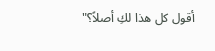أقول كل هذا لكِ أصلاً؟"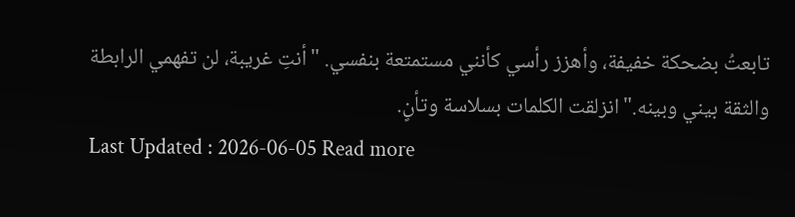تابعتُ بضحكة خفيفة، وأهزز رأسي كأنني مستمتعة بنفسي. "أنتِ غريبة، لن تفهمي الرابطة والثقة بيني وبينه."انزلقت الكلمات بسلاسة وتأنٍ.
Last Updated : 2026-06-05 Read more